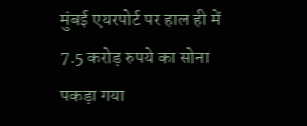मुंबई एयरपोर्ट पर हाल ही में 7.5 करोड़ रुपये का सोना पकड़ा गया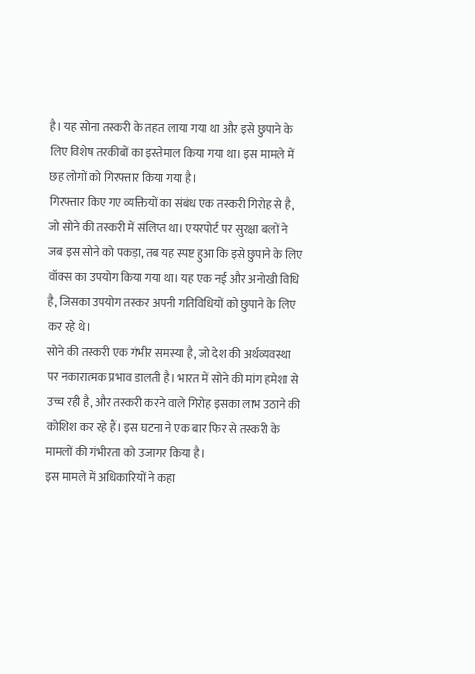है। यह सोना तस्करी के तहत लाया गया था और इसे छुपाने के लिए विशेष तरकीबों का इस्तेमाल किया गया था। इस मामले में छह लोगों को गिरफ्तार किया गया है।
गिरफ्तार किए गए व्यक्तियों का संबंध एक तस्करी गिरोह से है, जो सोने की तस्करी में संलिप्त था। एयरपोर्ट पर सुरक्षा बलों ने जब इस सोने को पकड़ा, तब यह स्पष्ट हुआ कि इसे छुपाने के लिए वॉक्स का उपयोग किया गया था। यह एक नई और अनोखी विधि है, जिसका उपयोग तस्कर अपनी गतिविधियों को छुपाने के लिए कर रहे थे।
सोने की तस्करी एक गंभीर समस्या है, जो देश की अर्थव्यवस्था पर नकारात्मक प्रभाव डालती है। भारत में सोने की मांग हमेशा से उच्च रही है, और तस्करी करने वाले गिरोह इसका लाभ उठाने की कोशिश कर रहे हैं। इस घटना ने एक बार फिर से तस्करी के मामलों की गंभीरता को उजागर किया है।
इस मामले में अधिकारियों ने कहा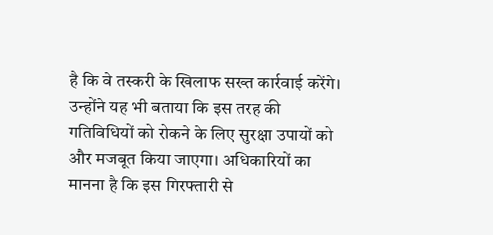है कि वे तस्करी के खिलाफ सख्त कार्रवाई करेंगे। उन्होंने यह भी बताया कि इस तरह की गतिविधियों को रोकने के लिए सुरक्षा उपायों को और मजबूत किया जाएगा। अधिकारियों का मानना है कि इस गिरफ्तारी से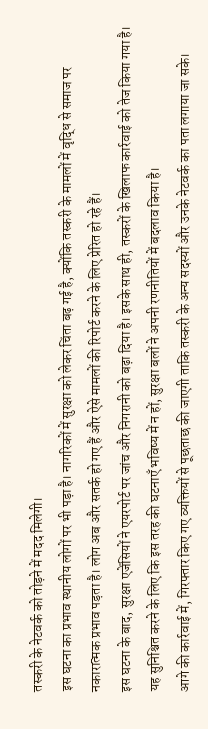तस्करी के नेटवर्क को तोड़ने में मदद मिलेगी।
इस घटना का प्रभाव स्थानीय लोगों पर भी पड़ा है। नागरिकों में सुरक्षा को लेकर चिंता बढ़ गई है, क्योंकि तस्करी के मामलों में वृद्धि से समाज पर नकारात्मक प्रभाव पड़ता है। लोग अब और सतर्क हो गए हैं और ऐसे मामलों की रिपोर्ट करने के लिए प्रेरित हो रहे हैं।
इस घटना के बाद, सुरक्षा एजेंसियों ने एयरपोर्ट पर जांच और निगरानी को बढ़ा दिया है। इसके साथ ही, तस्करों के खिलाफ कार्रवाई को तेज किया गया है। यह सुनिश्चित करने के लिए कि इस तरह की घटनाएँ भविष्य में न हों, सुरक्षा बलों ने अपनी रणनीतियों में बदलाव किया है।
आगे की कार्रवाई में, गिरफ्तार किए गए व्यक्तियों से पूछताछ की जाएगी ताकि तस्करी के अन्य सदस्यों और उनके नेटवर्क का पता लगाया जा सके।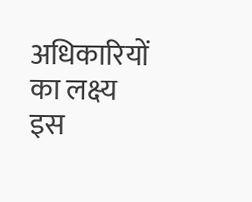अधिकारियों का लक्ष्य इस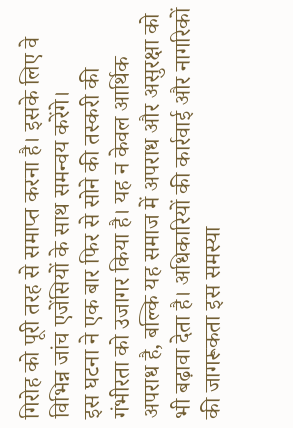गिरोह को पूरी तरह से समाप्त करना है। इसके लिए वे विभिन्न जांच एजेंसियों के साथ समन्वय करेंगे।
इस घटना ने एक बार फिर से सोने की तस्करी की गंभीरता को उजागर किया है। यह न केवल आर्थिक अपराध है, बल्कि यह समाज में अपराध और असुरक्षा को भी बढ़ावा देता है। अधिकारियों की कार्रवाई और नागरिकों की जागरूकता इस समस्या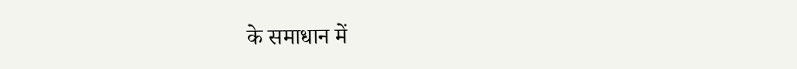के समाधान में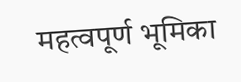महत्वपूर्ण भूमिका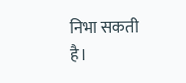निभा सकती है।